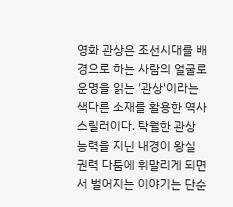영화 관상은 조선시대를 배경으로 하는 사람의 얼굴로 운명을 읽는 '관상'이라는 색다른 소재를 활용한 역사 스릴러이다. 탁월한 관상 능력을 지닌 내경이 왕실 권력 다툼에 휘말리게 되면서 벌어지는 이야기는 단순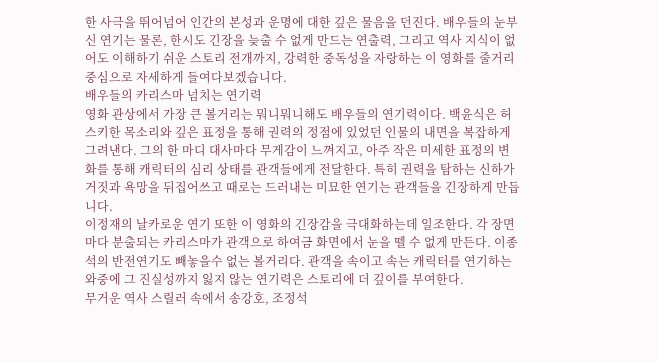한 사극을 뛰어넘어 인간의 본성과 운명에 대한 깊은 물음을 던진다. 배우들의 눈부신 연기는 물론, 한시도 긴장을 늦출 수 없게 만드는 연출력, 그리고 역사 지식이 없어도 이해하기 쉬운 스토리 전개까지, 강력한 중독성을 자랑하는 이 영화를 줄거리 중심으로 자세하게 들여다보겠습니다.
배우들의 카리스마 넘치는 연기력
영화 관상에서 가장 큰 볼거리는 뭐니뭐니해도 배우들의 연기력이다. 백윤식은 허스키한 목소리와 깊은 표정을 통해 권력의 정점에 있었던 인물의 내면을 복잡하게 그려낸다. 그의 한 마디 대사마다 무게감이 느껴지고, 아주 작은 미세한 표정의 변화를 통해 캐릭터의 심리 상태를 관객들에게 전달한다. 특히 권력을 탐하는 신하가 거짓과 욕망을 뒤집어쓰고 때로는 드러내는 미묘한 연기는 관객들을 긴장하게 만듭니다.
이정재의 날카로운 연기 또한 이 영화의 긴장감을 극대화하는데 일조한다. 각 장면마다 분출되는 카리스마가 관객으로 하여금 화면에서 눈을 뗄 수 없게 만든다. 이종석의 반전연기도 빼놓을수 없는 볼거리다. 관객을 속이고 속는 캐릭터를 연기하는 와중에 그 진실성까지 잃지 않는 연기력은 스토리에 더 깊이를 부여한다.
무거운 역사 스릴러 속에서 송강호, 조정석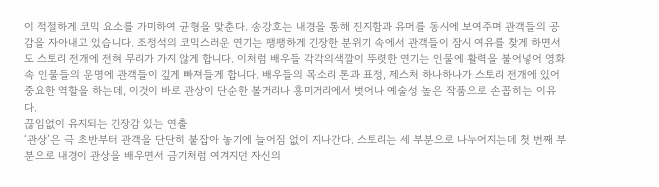이 적절하게 코믹 요소를 가미하여 균형을 맞춘다. 송강호는 내경을 통해 진지함과 유머를 동시에 보여주며 관객들의 공감을 자아내고 있습니다. 조정석의 코믹스러운 연기는 팽팽하게 긴장한 분위기 속에서 관객들이 잠시 여유를 찾게 하면서도 스토리 전개에 전혀 무리가 가지 않게 합니다. 이처럼 배우들 각각의색깔이 뚜렷한 연기는 인물에 활력을 불어넣어 영화 속 인물들의 운명에 관객들이 깊게 빠져들게 합니다. 배우들의 목소리 톤과 표정, 제스처 하나하나가 스토리 전개에 있어 중요한 역할을 하는데, 이것이 바로 관상이 단순한 볼거리나 흥미거리에서 벗어나 예술성 높은 작품으로 손꼽히는 이유다.
끊임없이 유지되는 긴장감 있는 연출
‘관상’은 극 초반부터 관객을 단단히 붙잡아 놓기에 늘어짐 없이 지나간다. 스토리는 세 부분으로 나누어지는데 첫 번째 부분으로 내경이 관상을 배우면서 금기처럼 여겨지던 자신의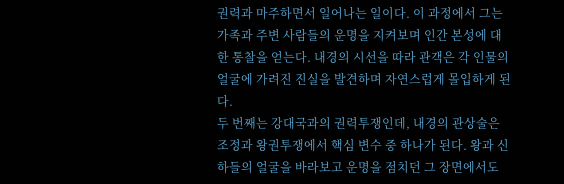권력과 마주하면서 일어나는 일이다. 이 과정에서 그는 가족과 주변 사람들의 운명을 지켜보며 인간 본성에 대한 통찰을 얻는다. 내경의 시선을 따라 관객은 각 인물의 얼굴에 가려진 진실을 발견하며 자연스럽게 몰입하게 된다.
두 번째는 강대국과의 권력투쟁인데, 내경의 관상술은 조정과 왕권투쟁에서 핵심 변수 중 하나가 된다. 왕과 신하들의 얼굴을 바라보고 운명을 점치던 그 장면에서도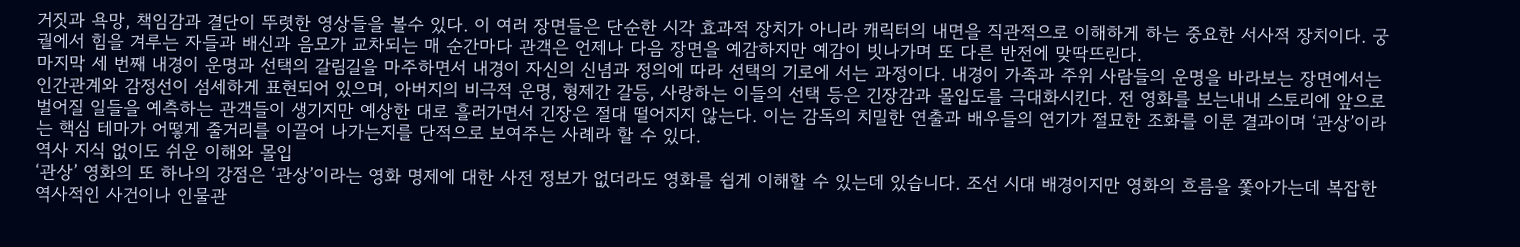거짓과 욕망, 책임감과 결단이 뚜렷한 영상들을 볼수 있다. 이 여러 장면들은 단순한 시각 효과적 장치가 아니라 캐릭터의 내면을 직관적으로 이해하게 하는 중요한 서사적 장치이다. 궁궐에서 힘을 겨루는 자들과 배신과 음모가 교차되는 매 순간마다 관객은 언제나 다음 장면을 예감하지만 예감이 빗나가며 또 다른 반전에 맞딱뜨린다.
마지막 세 번째 내경이 운명과 선택의 갈림길을 마주하면서 내경이 자신의 신념과 정의에 따라 선택의 기로에 서는 과정이다. 내경이 가족과 주위 사람들의 운명을 바라보는 장면에서는 인간관계와 감정선이 섬세하게 표현되어 있으며, 아버지의 비극적 운명, 형제간 갈등, 사랑하는 이들의 선택 등은 긴장감과 몰입도를 극대화시킨다. 전 영화를 보는내내 스토리에 앞으로 벌어질 일들을 예측하는 관객들이 생기지만 예상한 대로 흘러가면서 긴장은 절대 떨어지지 않는다. 이는 감독의 치밀한 연출과 배우들의 연기가 절묘한 조화를 이룬 결과이며 ‘관상’이라는 핵심 테마가 어떻게 줄거리를 이끌어 나가는지를 단적으로 보여주는 사례라 할 수 있다.
역사 지식 없이도 쉬운 이해와 몰입
‘관상’ 영화의 또 하나의 강점은 ‘관상’이라는 영화 명제에 대한 사전 정보가 없더라도 영화를 쉽게 이해할 수 있는데 있습니다. 조선 시대 배경이지만 영화의 흐름을 쫓아가는데 복잡한 역사적인 사건이나 인물관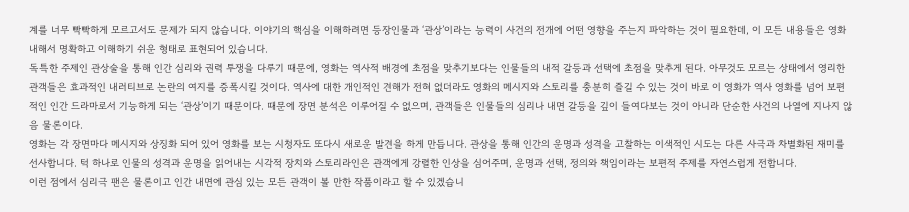계를 너무 빡빡하게 모르고서도 문제가 되지 않습니다. 이야기의 핵심을 이해하려면 등장인물과 ‘관상’이라는 능력이 사건의 전개에 어떤 영향을 주는지 파악하는 것이 필요한데, 이 모든 내용들은 영화 내해서 명확하고 이해하기 쉬운 형태로 표현되어 있습니다.
독특한 주제인 관상술을 통해 인간 심리와 권력 투쟁을 다루기 때문에, 영화는 역사적 배경에 초점을 맞추기보다는 인물들의 내적 갈등과 선택에 초점을 맞추게 된다. 아무것도 모르는 상태에서 영리한 관객들은 효과적인 내러티브로 논란의 여지를 증폭시킬 것이다. 역사에 대한 개인적인 견해가 전혀 없더라도 영화의 메시지와 스토리를 충분히 즐길 수 있는 것이 바로 이 영화가 역사 영화를 넘어 보편적인 인간 드라마로서 기능하게 되는 ‘관상’이기 때문이다. 때문에 장면 분석은 이루어질 수 없으며, 관객들은 인물들의 심리나 내면 갈등을 깊이 들여다보는 것이 아니라 단순한 사건의 나열에 지나지 않음 물론이다.
영화는 각 장면마다 메시지와 상징화 되어 있어 영화를 보는 시청자도 또다시 새로운 발견을 하게 만듭니다. 관상을 통해 인간의 운명과 성격을 고찰하는 이색적인 시도는 다른 사극과 차별화된 재미를 선사합니다. 턱 하나로 인물의 성격과 운명을 읽어내는 시각적 장치와 스토리라인은 관객에게 강렬한 인상을 심어주며, 운명과 선택, 정의와 책임이라는 보편적 주제를 자연스럽게 전합니다.
이런 점에서 심리극 팬은 물론이고 인간 내면에 관심 있는 모든 관객이 볼 만한 작품이라고 할 수 있겠습니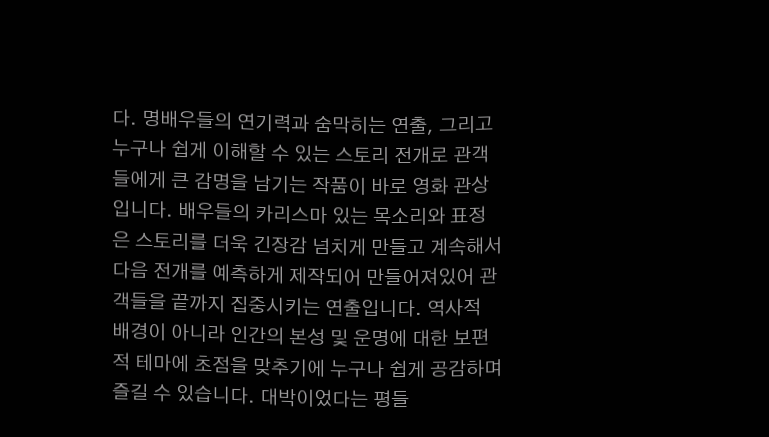다. 명배우들의 연기력과 숨막히는 연출, 그리고 누구나 쉽게 이해할 수 있는 스토리 전개로 관객들에게 큰 감명을 남기는 작품이 바로 영화 관상입니다. 배우들의 카리스마 있는 목소리와 표정은 스토리를 더욱 긴장감 넘치게 만들고 계속해서 다음 전개를 예측하게 제작되어 만들어져있어 관객들을 끝까지 집중시키는 연출입니다. 역사적 배경이 아니라 인간의 본성 및 운명에 대한 보편적 테마에 초점을 맞추기에 누구나 쉽게 공감하며 즐길 수 있습니다. 대박이었다는 평들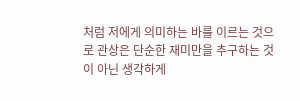처럼 저에게 의미하는 바를 이르는 것으로 관상은 단순한 재미만을 추구하는 것이 아닌 생각하게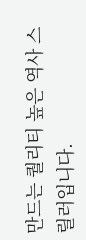만드는 퀄리티 높은 역사 스릴러입니다.